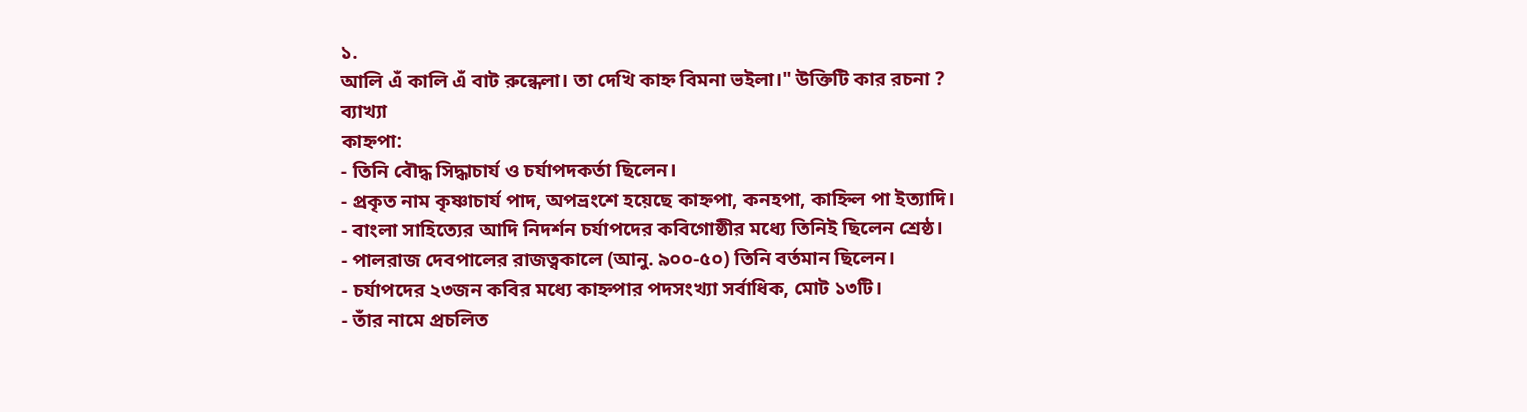১.
আলি এঁ কালি এঁ বাট রুন্ধেলা। তা দেখি কাহ্ন বিমনা ভইলা।" উক্তিটি কার রচনা ?
ব্যাখ্যা
কাহ্নপা:
- তিনি বৌদ্ধ সিদ্ধাচার্য ও চর্যাপদকর্তা ছিলেন।
- প্রকৃত নাম কৃষ্ণাচার্য পাদ, অপভ্রংশে হয়েছে কাহ্নপা, কনহপা, কাহ্নিল পা ইত্যাদি।
- বাংলা সাহিত্যের আদি নিদর্শন চর্যাপদের কবিগোষ্ঠীর মধ্যে তিনিই ছিলেন শ্রেষ্ঠ।
- পালরাজ দেবপালের রাজত্বকালে (আনু. ৯০০-৫০) তিনি বর্তমান ছিলেন।
- চর্যাপদের ২৩জন কবির মধ্যে কাহ্নপার পদসংখ্যা সর্বাধিক, মোট ১৩টি।
- তাঁর নামে প্রচলিত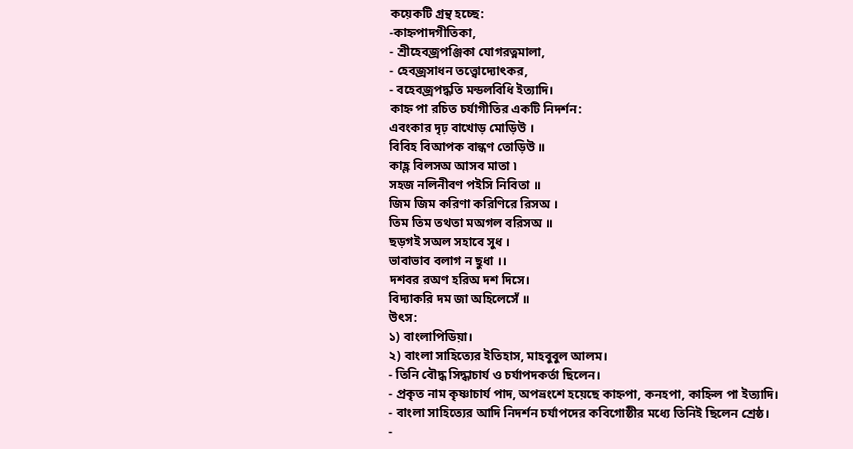কয়েকটি গ্রন্থ হচ্ছে:
-কাহ্নপাদগীতিকা,
- শ্রীহেবজ্রপঞ্জিকা যোগরত্নমালা,
- হেবজ্রসাধন তত্ত্বোদ্যোৎকর,
- বহেবজ্রপদ্ধতি মন্ডলবিধি ইত্যাদি।
কাহ্ন পা রচিত চর্যাগীতির একটি নিদর্শন:
এবংকার দৃঢ় বাখোড় মোড়িউ ।
বিবিহ বিআপক বান্ধণ তোড়িউ ॥
কাহ্ল বিলসঅ আসব মাতা ৷
সহজ নলিনীবণ পইসি নিবিতা ॥
জিম জিম করিণা করিণিরে রিসঅ ।
তিম তিম তথতা মঅগল বরিসঅ ॥
ছড়গই সঅল সহাবে সুধ ।
ভাবাভাব বলাগ ন ছুধা ।।
দশবর রঅণ হরিঅ দশ দিসে।
বিদ্যাকরি দম জা অহিলেসেঁ ॥
উৎস:
১) বাংলাপিডিয়া।
২) বাংলা সাহিত্যের ইতিহাস, মাহবুবুল আলম।
- তিনি বৌদ্ধ সিদ্ধাচার্য ও চর্যাপদকর্তা ছিলেন।
- প্রকৃত নাম কৃষ্ণাচার্য পাদ, অপভ্রংশে হয়েছে কাহ্নপা, কনহপা, কাহ্নিল পা ইত্যাদি।
- বাংলা সাহিত্যের আদি নিদর্শন চর্যাপদের কবিগোষ্ঠীর মধ্যে তিনিই ছিলেন শ্রেষ্ঠ।
-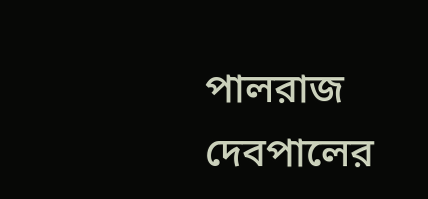পালরাজ দেবপালের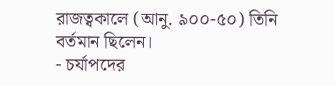রাজত্বকালে (আনু. ৯০০-৫০) তিনি বর্তমান ছিলেন।
- চর্যাপদের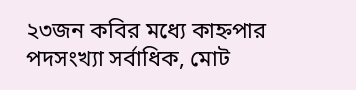২৩জন কবির মধ্যে কাহ্নপার পদসংখ্যা সর্বাধিক, মোট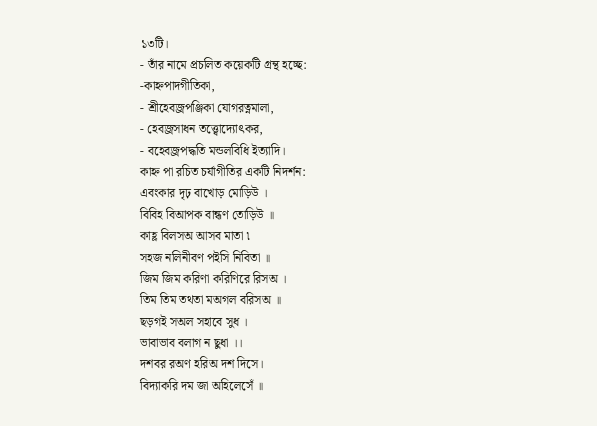১৩টি।
- তাঁর নামে প্রচলিত কয়েকটি গ্রন্থ হচ্ছে:
-কাহ্নপাদগীতিকা,
- শ্রীহেবজ্রপঞ্জিকা যোগরত্নমালা,
- হেবজ্রসাধন তত্ত্বোদ্যোৎকর,
- বহেবজ্রপদ্ধতি মন্ডলবিধি ইত্যাদি।
কাহ্ন পা রচিত চর্যাগীতির একটি নিদর্শন:
এবংকার দৃঢ় বাখোড় মোড়িউ ।
বিবিহ বিআপক বান্ধণ তোড়িউ ॥
কাহ্ল বিলসঅ আসব মাতা ৷
সহজ নলিনীবণ পইসি নিবিতা ॥
জিম জিম করিণা করিণিরে রিসঅ ।
তিম তিম তথতা মঅগল বরিসঅ ॥
ছড়গই সঅল সহাবে সুধ ।
ভাবাভাব বলাগ ন ছুধা ।।
দশবর রঅণ হরিঅ দশ দিসে।
বিদ্যাকরি দম জা অহিলেসেঁ ॥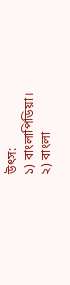উৎস:
১) বাংলাপিডিয়া।
২) বাংলা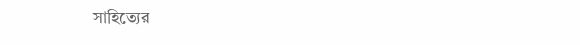সাহিত্যের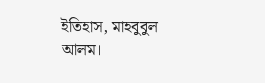ইতিহাস, মাহবুবুল আলম।